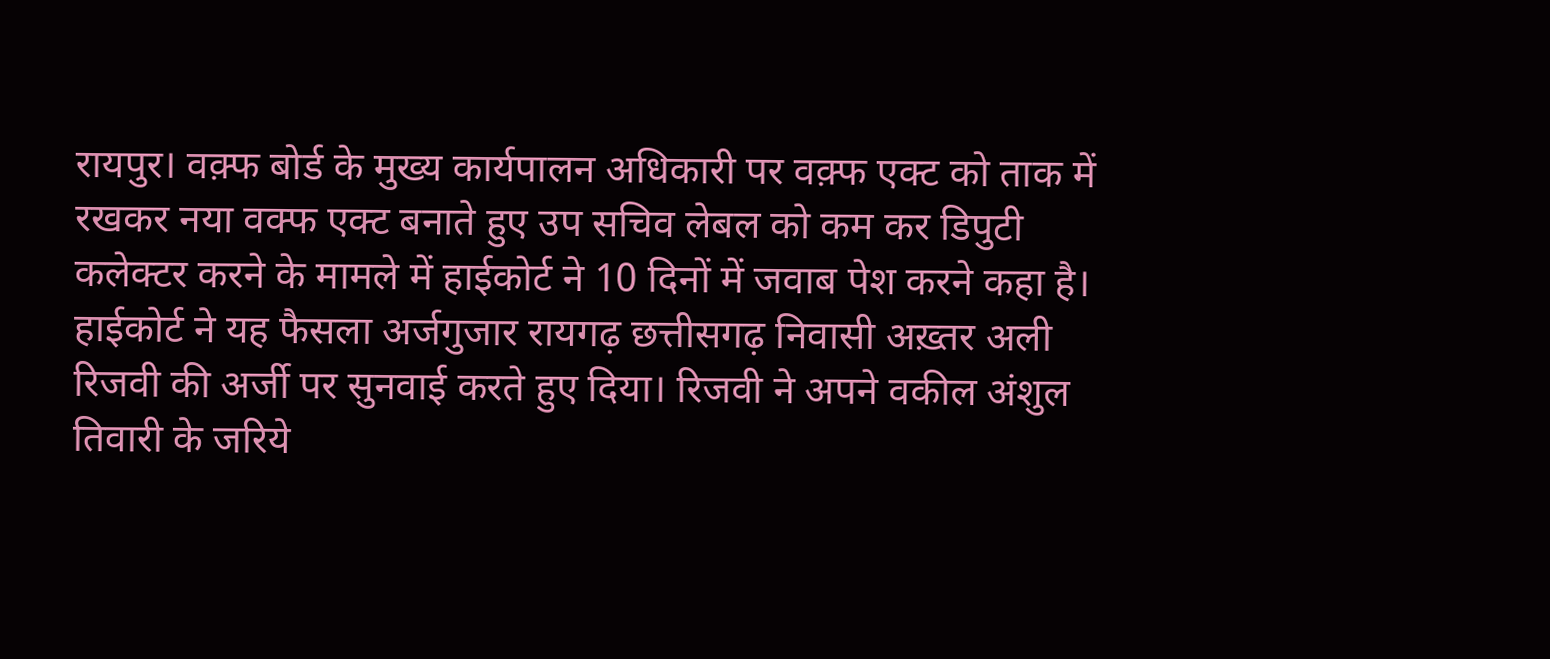रायपुर। वक़्फ बोर्ड के मुख्य कार्यपालन अधिकारी पर वक़्फ एक्ट को ताक में रखकर नया वक्फ एक्ट बनाते हुए उप सचिव लेबल को कम कर डिपुटी कलेक्टर करने के मामले में हाईकोर्ट ने 10 दिनों में जवाब पेश करने कहा है। हाईकोर्ट ने यह फैसला अर्जगुजार रायगढ़ छत्तीसगढ़ निवासी अख़्तर अली रिजवी की अर्जी पर सुनवाई करते हुए दिया। रिजवी ने अपने वकील अंशुल तिवारी के जरिये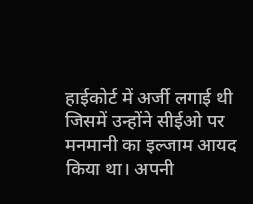हाईकोर्ट में अर्जी लगाई थी जिसमें उन्होंने सीईओ पर मनमानी का इल्जाम आयद किया था। अपनी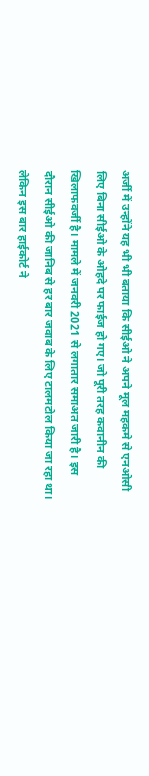अर्जी में उन्होंने यह भी भी बताया कि सीईओ ने अपने मूल महकमे से एनओसी लिए बिना सीईओ के ओहदे पर फाईज हो गए। जो पूरी तरह कवानीन की खिलाफवर्जी है। मामले में जनवरी 2021 से लगातार समाअत जारी है। इस दौरान सीईओ की जानिब से हर बार जवाब के लिए टालमटोल किया जा रहा था। लेकिन इस बार हाईकोर्ट ने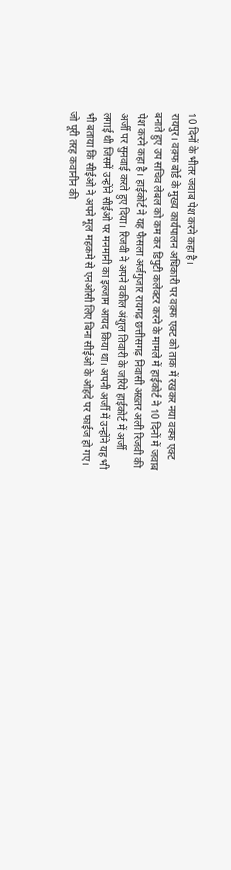10 दिनों के भीतर जवाब पेश करने कहा है।
रायपुर। वक़्फ बोर्ड के मुख्य कार्यपालन अधिकारी पर वक़्फ एक्ट को ताक में रखकर नया वक्फ एक्ट बनाते हुए उप सचिव लेबल को कम कर डिपुटी कलेक्टर करने के मामले में हाईकोर्ट ने 10 दिनों में जवाब पेश करने कहा है। हाईकोर्ट ने यह फैसला अर्जगुजार रायगढ़ छत्तीसगढ़ निवासी अख़्तर अली रिजवी की अर्जी पर सुनवाई करते हुए दिया। रिजवी ने अपने वकील अंशुल तिवारी के जरिये हाईकोर्ट में अर्जी लगाई थी जिसमें उन्होंने सीईओ पर मनमानी का इल्जाम आयद किया था। अपनी अर्जी में उन्होंने यह भी भी बताया कि सीईओ ने अपने मूल महकमे से एनओसी लिए बिना सीईओ के ओहदे पर फाईज हो गए। जो पूरी तरह कवानीन की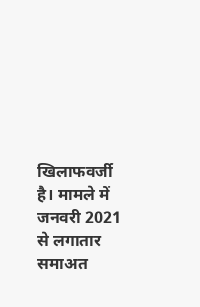खिलाफवर्जी है। मामले में जनवरी 2021 से लगातार समाअत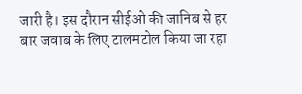जारी है। इस दौरान सीईओ की जानिब से हर बार जवाब के लिए टालमटोल किया जा रहा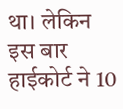था। लेकिन इस बार हाईकोर्ट ने 10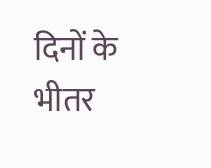दिनों के भीतर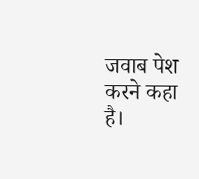जवाब पेश करने कहा है।